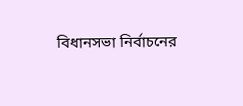বিধানসভা নির্বাচনের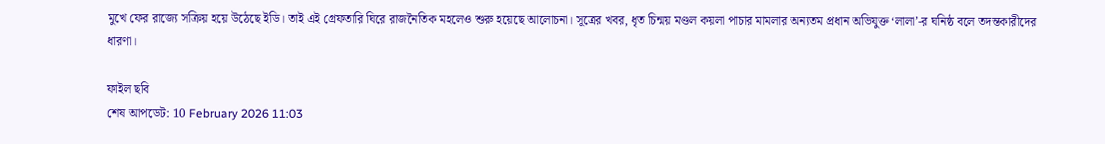মুখে ফের রাজ্যে সক্রিয় হয়ে উঠেছে ইডি। তাই এই গ্রেফতারি ঘিরে রাজনৈতিক মহলেও শুরু হয়েছে আলোচনা। সূত্রের খবর, ধৃত চিন্ময় মণ্ডল কয়লা পাচার মামলার অন্যতম প্রধান অভিযুক্ত ‘লালা’-র ঘনিষ্ঠ বলে তদন্তকারীদের ধারণা।

ফাইল ছবি
শেষ আপডেট: 10 February 2026 11:03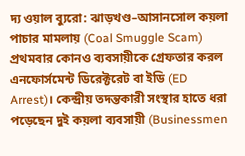দ্য ওয়াল ব্যুরো: ঝাড়খণ্ড–আসানসোল কয়লা পাচার মামলায় (Coal Smuggle Scam) প্রথমবার কোনও ব্যবসায়ীকে গ্রেফতার করল এনফোর্সমেন্ট ডিরেক্টরেট বা ইডি (ED Arrest)। কেন্দ্রীয় তদন্তকারী সংস্থার হাতে ধরা পড়েছেন দুই কয়লা ব্যবসায়ী (Businessmen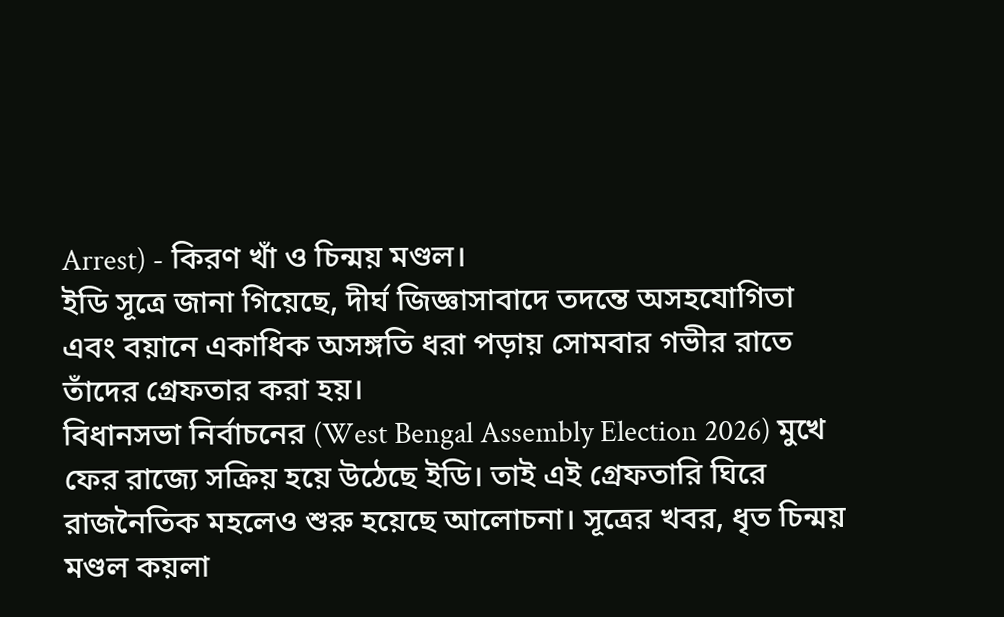Arrest) - কিরণ খাঁ ও চিন্ময় মণ্ডল।
ইডি সূত্রে জানা গিয়েছে, দীর্ঘ জিজ্ঞাসাবাদে তদন্তে অসহযোগিতা এবং বয়ানে একাধিক অসঙ্গতি ধরা পড়ায় সোমবার গভীর রাতে তাঁদের গ্রেফতার করা হয়।
বিধানসভা নির্বাচনের (West Bengal Assembly Election 2026) মুখে ফের রাজ্যে সক্রিয় হয়ে উঠেছে ইডি। তাই এই গ্রেফতারি ঘিরে রাজনৈতিক মহলেও শুরু হয়েছে আলোচনা। সূত্রের খবর, ধৃত চিন্ময় মণ্ডল কয়লা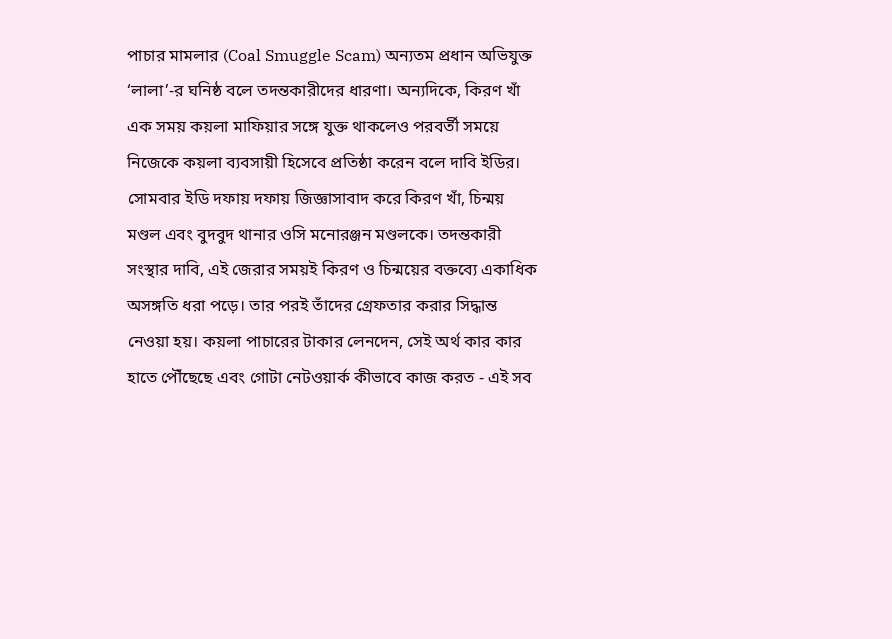পাচার মামলার (Coal Smuggle Scam) অন্যতম প্রধান অভিযুক্ত ‘লালা’-র ঘনিষ্ঠ বলে তদন্তকারীদের ধারণা। অন্যদিকে, কিরণ খাঁ এক সময় কয়লা মাফিয়ার সঙ্গে যুক্ত থাকলেও পরবর্তী সময়ে নিজেকে কয়লা ব্যবসায়ী হিসেবে প্রতিষ্ঠা করেন বলে দাবি ইডির।
সোমবার ইডি দফায় দফায় জিজ্ঞাসাবাদ করে কিরণ খাঁ, চিন্ময় মণ্ডল এবং বুদবুদ থানার ওসি মনোরঞ্জন মণ্ডলকে। তদন্তকারী সংস্থার দাবি, এই জেরার সময়ই কিরণ ও চিন্ময়ের বক্তব্যে একাধিক অসঙ্গতি ধরা পড়ে। তার পরই তাঁদের গ্রেফতার করার সিদ্ধান্ত নেওয়া হয়। কয়লা পাচারের টাকার লেনদেন, সেই অর্থ কার কার হাতে পৌঁছেছে এবং গোটা নেটওয়ার্ক কীভাবে কাজ করত - এই সব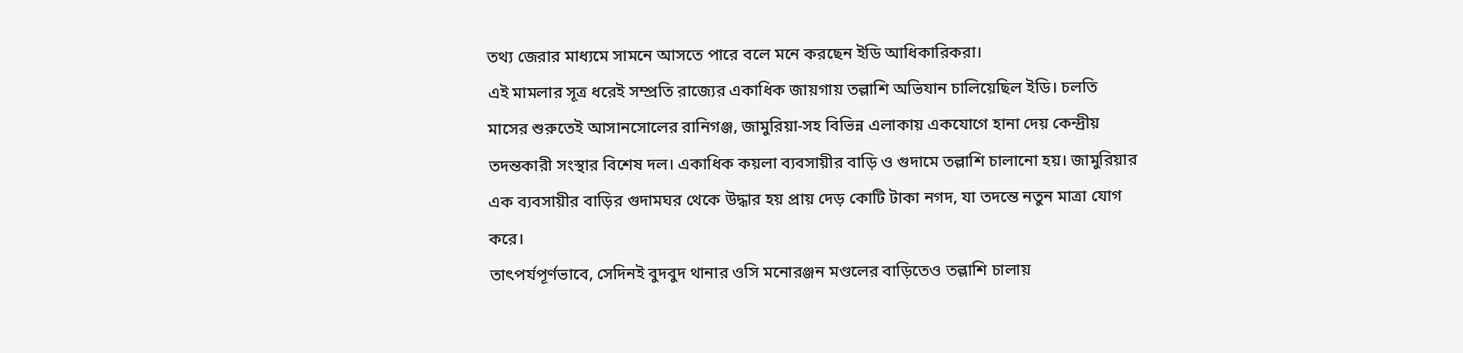তথ্য জেরার মাধ্যমে সামনে আসতে পারে বলে মনে করছেন ইডি আধিকারিকরা।
এই মামলার সূত্র ধরেই সম্প্রতি রাজ্যের একাধিক জায়গায় তল্লাশি অভিযান চালিয়েছিল ইডি। চলতি মাসের শুরুতেই আসানসোলের রানিগঞ্জ, জামুরিয়া-সহ বিভিন্ন এলাকায় একযোগে হানা দেয় কেন্দ্রীয় তদন্তকারী সংস্থার বিশেষ দল। একাধিক কয়লা ব্যবসায়ীর বাড়ি ও গুদামে তল্লাশি চালানো হয়। জামুরিয়ার এক ব্যবসায়ীর বাড়ির গুদামঘর থেকে উদ্ধার হয় প্রায় দেড় কোটি টাকা নগদ, যা তদন্তে নতুন মাত্রা যোগ করে।
তাৎপর্যপূর্ণভাবে, সেদিনই বুদবুদ থানার ওসি মনোরঞ্জন মণ্ডলের বাড়িতেও তল্লাশি চালায়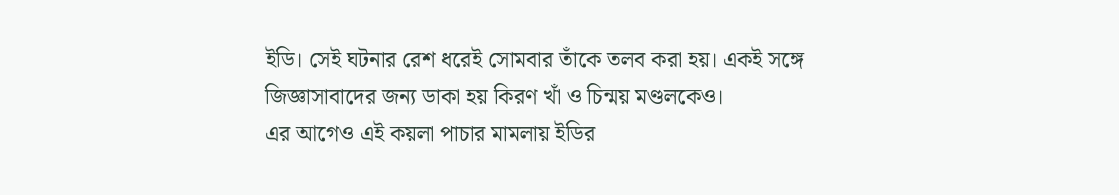ইডি। সেই ঘটনার রেশ ধরেই সোমবার তাঁকে তলব করা হয়। একই সঙ্গে জিজ্ঞাসাবাদের জন্য ডাকা হয় কিরণ খাঁ ও চিন্ময় মণ্ডলকেও।
এর আগেও এই কয়লা পাচার মামলায় ইডির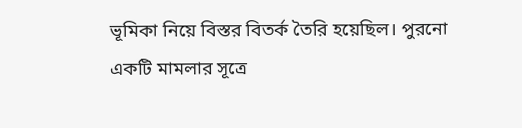ভূমিকা নিয়ে বিস্তর বিতর্ক তৈরি হয়েছিল। পুরনো একটি মামলার সূত্রে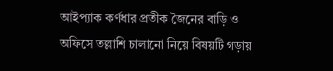আইপ্যাক কর্ণধার প্রতীক জৈনের বাড়ি ও অফিসে তল্লাশি চালানো নিয়ে বিষয়টি গড়ায়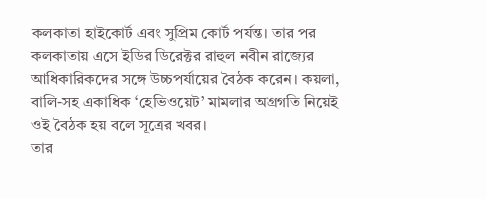কলকাতা হাইকোর্ট এবং সুপ্রিম কোর্ট পর্যন্ত। তার পর কলকাতায় এসে ইডির ডিরেক্টর রাহুল নবীন রাজ্যের আধিকারিকদের সঙ্গে উচ্চপর্যায়ের বৈঠক করেন। কয়লা, বালি-সহ একাধিক ‘হেভিওয়েট’ মামলার অগ্রগতি নিয়েই ওই বৈঠক হয় বলে সূত্রের খবর।
তার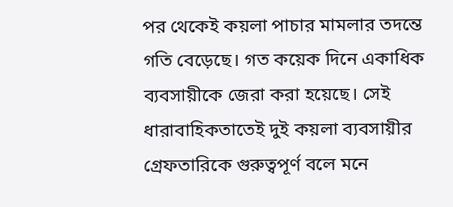পর থেকেই কয়লা পাচার মামলার তদন্তে গতি বেড়েছে। গত কয়েক দিনে একাধিক ব্যবসায়ীকে জেরা করা হয়েছে। সেই ধারাবাহিকতাতেই দুই কয়লা ব্যবসায়ীর গ্রেফতারিকে গুরুত্বপূর্ণ বলে মনে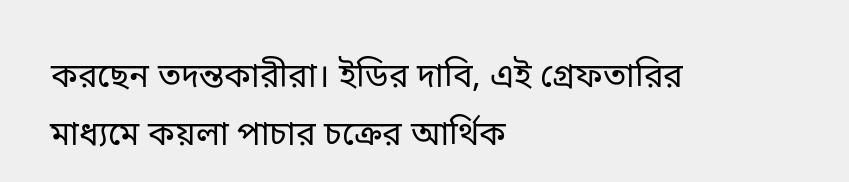করছেন তদন্তকারীরা। ইডির দাবি, এই গ্রেফতারির মাধ্যমে কয়লা পাচার চক্রের আর্থিক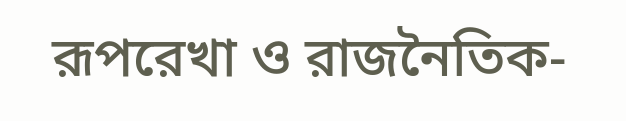রূপরেখা ও রাজনৈতিক-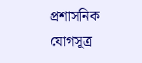প্রশাসনিক যোগসূত্র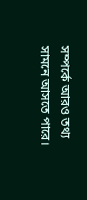সম্পর্কে আরও তথ্য সামনে আসতে পারে।